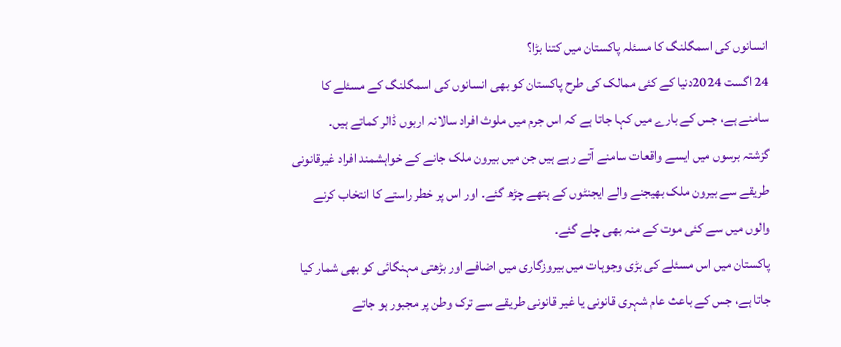انسانوں کی اسمگلنگ کا مسئلہ پاکستان میں کتنا بڑا؟
24 اگست 2024دنیا کے کئی ممالک کی طرح پاکستان کو بھی انسانوں کی اسمگلنگ کے مسئلے کا سامنے ہے، جس کے بارے میں کہا جاتا ہے کہ اس جرم میں ملوث افراد سالانہ اربوں ڈالر کماتے ہیں۔
گزشتہ برسوں میں ایسے واقعات سامنے آتے رہے ہیں جن میں بیرون ملک جانے کے خواہشمند افراد غیرقانونی طریقے سے بیرون ملک بھیجنے والے ایجنٹوں کے ہتھے چڑھ گئے۔ اور اس پر خطر راستے کا انتخاب کرنے والوں میں سے کئی موت کے منہ بھی چلے گئے۔
پاکستان میں اس مسئلے کی بڑی وجوہات میں بیروزگاری میں اضافے اور بڑھتی مہنگائی کو بھی شمار کیا جاتا ہے، جس کے باعث عام شہری قانونی یا غیر قانونی طریقے سے ترک وطن پر مجبور ہو جاتے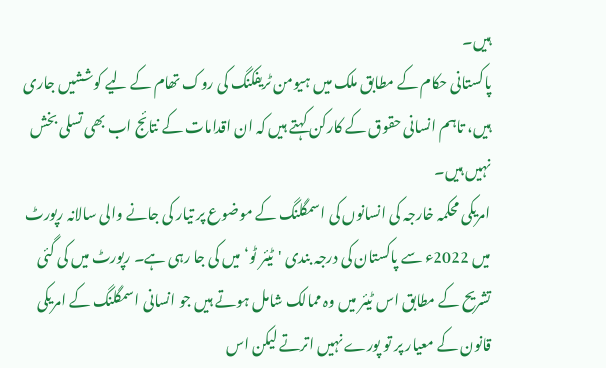ہیں۔
پاکستانی حکام کے مطابق ملک میں ہیومن ٹریفکنگ کی روک تھام کے لیے کوششیں جاری ہیں، تاہم انسانی حقوق کے کارکن کہتے ہیں کہ ان اقدامات کے نتائج اب بھی تسلی بخش نہیں ہیں۔
امریکی محکمہ خارجہ کی انسانوں کی اسمگلنگ کے موضوع پر تیار کی جانے والی سالانہ رپورٹ میں 2022ء سے پاکستان کی درجہ بندی 'ٹیئر ٹو‘ میں کی جا رہی ہے۔ رپورٹ میں کی گئی تشریح کے مطابق اس ٹیئر میں وہ ممالک شامل ہوتے ہیں جو انسانی اسمگلنگ کے امریکی قانون کے معیار پر تو پورے نہیں اترتے لیکن اس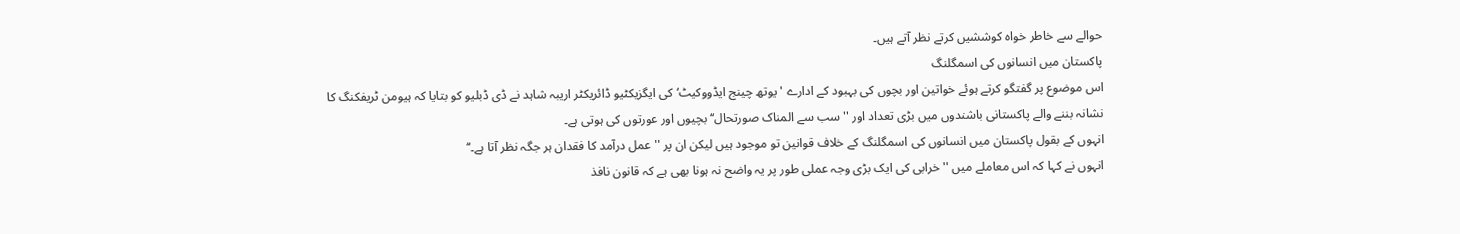حوالے سے خاطر خواہ کوششیں کرتے نظر آتے ہیں۔
پاکستان میں انسانوں کی اسمگلنگ
اس موضوع پر گفتگو کرتے ہوئے خواتین اور بچوں کی بہبود کے ادارے 'یوتھ چینج ایڈووکیٹ‘ کی ایگزیکٹیو ڈائریکٹر اریبہ شاہد نے ڈی ڈبلیو کو بتایا کہ ہیومن ٹریفکنگ کا نشانہ بننے والے پاکستانی باشندوں میں بڑی تعداد اور ''سب سے المناک صورتحال‘‘ بچیوں اور عورتوں کی ہوتی ہے۔
انہوں کے بقول پاکستان میں انسانوں کی اسمگلنگ کے خلاف قوانین تو موجود ہیں لیکن ان پر ''عمل درآمد کا فقدان ہر جگہ نظر آتا ہے۔‘‘
انہوں نے کہا کہ اس معاملے میں ''خرابی کی ایک بڑی وجہ عملی طور پر یہ واضح نہ ہونا بھی ہے کہ قانون نافذ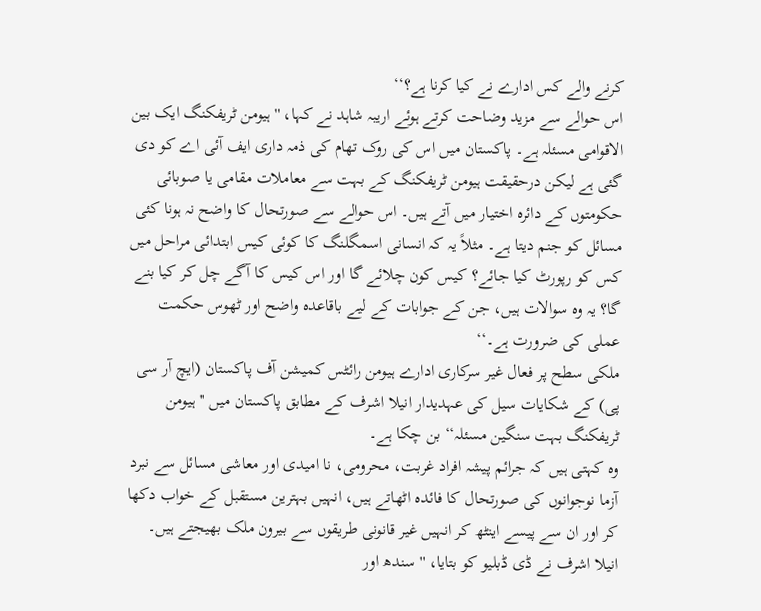کرنے والے کس ادارے نے کیا کرنا ہے؟‘‘
اس حوالے سے مزید وضاحت کرتے ہوئے اریبہ شاہد نے کہا، ''ہیومن ٹریفکنگ ایک بین الاقوامی مسئلہ ہے۔ پاکستان میں اس کی روک تھام کی ذمہ داری ایف آئی اے کو دی گئی ہے لیکن درحقیقت ہیومن ٹریفکنگ کے بہت سے معاملات مقامی یا صوبائی حکومتوں کے دائرہ اختیار میں آتے ہیں۔ اس حوالے سے صورتحال کا واضح نہ ہونا کئی مسائل کو جنم دیتا ہے۔ مثلاً یہ کہ انسانی اسمگلنگ کا کوئی کیس ابتدائی مراحل میں کس کو رپورٹ کیا جائے؟ کیس کون چلائے گا اور اس کیس کا آگے چل کر کیا بنے گا؟ یہ وہ سوالات ہیں، جن کے جوابات کے لیے باقاعدہ واضح اور ٹھوس حکمت عملی کی ضرورت ہے۔‘‘
ملکی سطح پر فعال غیر سرکاری ادارے ہیومن رائٹس کمیشن آف پاکستان (ایچ آر سی پی) کے شکایات سیل کی عہدیدار انیلا اشرف کے مطابق پاکستان میں ''ہیومن ٹریفکنگ بہت سنگین مسئلہ‘‘ بن چکا ہے۔
وہ کہتی ہیں کہ جرائم پیشہ افراد غربت، محرومی، نا امیدی اور معاشی مسائل سے نبرد آزما نوجوانوں کی صورتحال کا فائدہ اٹھاتے ہیں، انہیں بہترین مستقبل کے خواب دکھا کر اور ان سے پیسے اینٹھ کر انہیں غیر قانونی طریقوں سے بیرون ملک بھیجتے ہیں۔
انیلا اشرف نے ڈی ڈبلیو کو بتایا، ''سندھ اور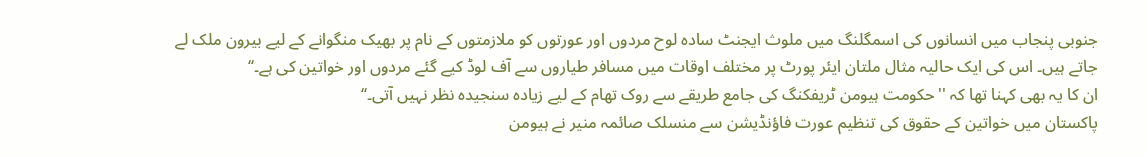جنوبی پنجاب میں انسانوں کی اسمگلنگ میں ملوث ایجنٹ سادہ لوح مردوں اور عورتوں کو ملازمتوں کے نام پر بھیک منگوانے کے لیے بیرون ملک لے جاتے ہیں۔ اس کی ایک حالیہ مثال ملتان ایئر پورٹ پر مختلف اوقات میں مسافر طیاروں سے آف لوڈ کیے گئے مردوں اور خواتین کی ہے۔‘‘
ان کا یہ بھی کہنا تھا کہ ''حکومت ہیومن ٹریفکنگ کی جامع طریقے سے روک تھام کے لیے زیادہ سنجیدہ نظر نہیں آتی۔‘‘
پاکستان میں خواتین کے حقوق کی تنظیم عورت فاؤنڈیشن سے منسلک صائمہ منیر نے ہیومن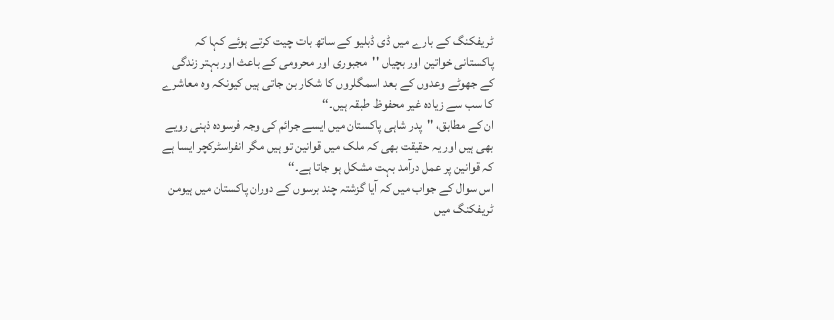ٹریفکنگ کے بارے میں ڈی ڈبلیو کے ساتھ بات چیت کرتے ہوئے کہا کہ پاکستانی خواتین اور بچیاں ''مجبوری اور محرومی کے باعث اور بہتر زندگی کے جھوٹے وعدوں کے بعد اسمگلروں کا شکار بن جاتی ہیں کیونکہ وہ معاشرے کا سب سے زیادہ غیر محفوظ طبقہ ہیں۔‘‘
ان کے مطابق، ''پدر شاہی پاکستان میں ایسے جرائم کی وجہ فرسودہ ذہنی رویے بھی ہیں اور یہ حقیقت بھی کہ ملک میں قوانین تو ہیں مگر انفراسٹرکچر ایسا ہے کہ قوانین پر عمل درآمد بہت مشکل ہو جاتا ہے۔‘‘
اس سوال کے جواب میں کہ آیا گزشتہ چند برسوں کے دوران پاکستان میں ہیومن ٹریفکنگ میں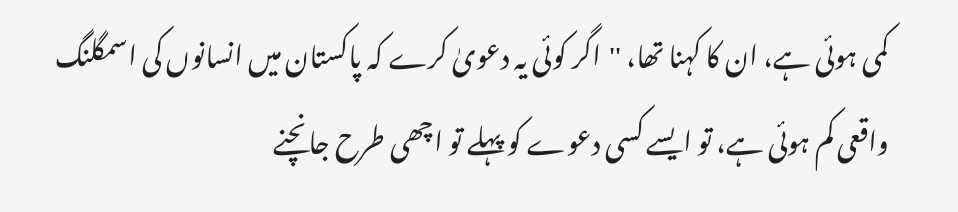کمی ہوئی ہے، ان کا کہنا تھا، ''اگر کوئی یہ دعویٰ کرے کہ پاکستان میں انسانوں کی اسمگلنگ واقعی کم ہوئی ہے، تو ایسے کسی دعوے کو پہلے تو اچھی طرح جانچنے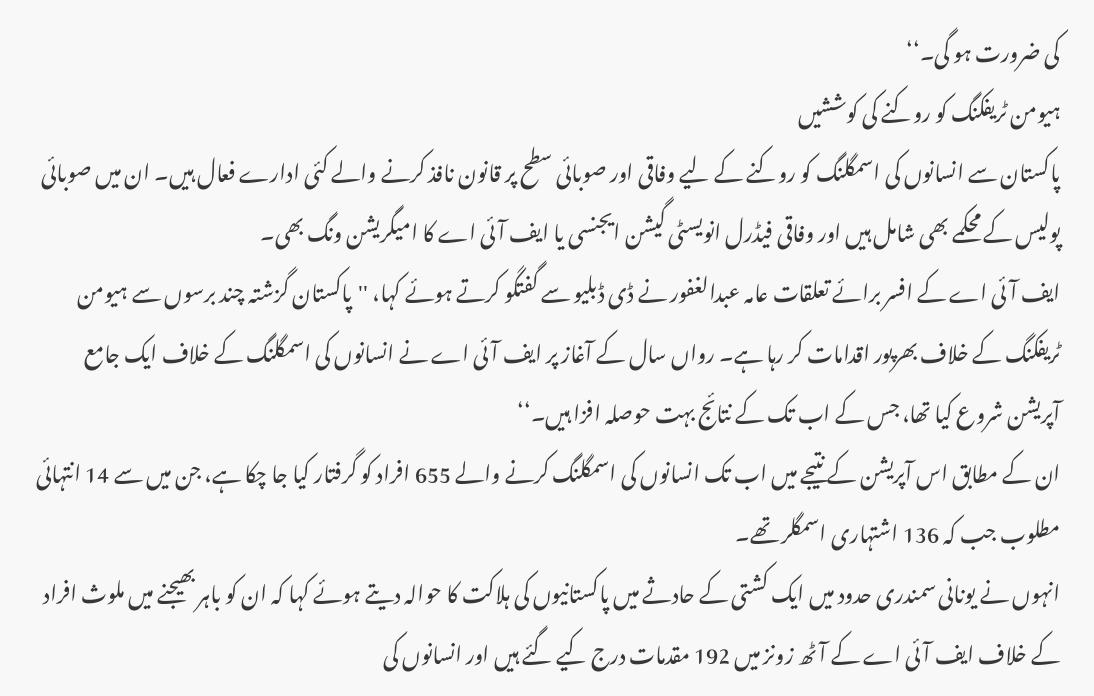کی ضرورت ہو گی۔‘‘
ہیومن ٹریفکنگ کو روکنے کی کوششیں
پاکستان سے انسانوں کی اسمگلنگ کو روکنے کے لیے وفاقی اور صوبائی سطح پر قانون نافذ کرنے والے کئی ادارے فعال ہیں۔ ان میں صوبائی پولیس کے محکمے بھی شامل ہیں اور وفاقی فیڈرل انویسٹی گیشن ایجنسی یا ایف آئی اے کا امیگریشن ونگ بھی۔
ایف آئی اے کے افسر برائے تعلقات عامہ عبدالغفور نے ڈی ڈبلیو سے گفتگو کرتے ہوئے کہا، ''پاکستان گزشتہ چند برسوں سے ہیومن ٹریفکنگ کے خلاف بھرپور اقدامات کر رہا ہے۔ رواں سال کے آغاز پر ایف آئی اے نے انسانوں کی اسمگلنگ کے خلاف ایک جامع آپریشن شروع کیا تھا، جس کے اب تک کے نتائج بہت حوصلہ افزا ہیں۔‘‘
ان کے مطابق اس آپریشن کے نتیجے میں اب تک انسانوں کی اسمگلنگ کرنے والے 655 افراد کو گرفتار کیا جا چکا ہے، جن میں سے 14 انتہائی مطلوب جب کہ 136 اشتہاری اسمگلر تھے۔
انہوں نے یونانی سمندری حدود میں ایک کشتی کے حادثے میں پاکستانیوں کی ہلاکت کا حوالہ دیتے ہوئے کہا کہ ان کو باہر بھیجنے میں ملوث افراد کے خلاف ایف آئی اے کے آٹھ زونز میں 192 مقدمات درج کیے گئے ہیں اور انسانوں کی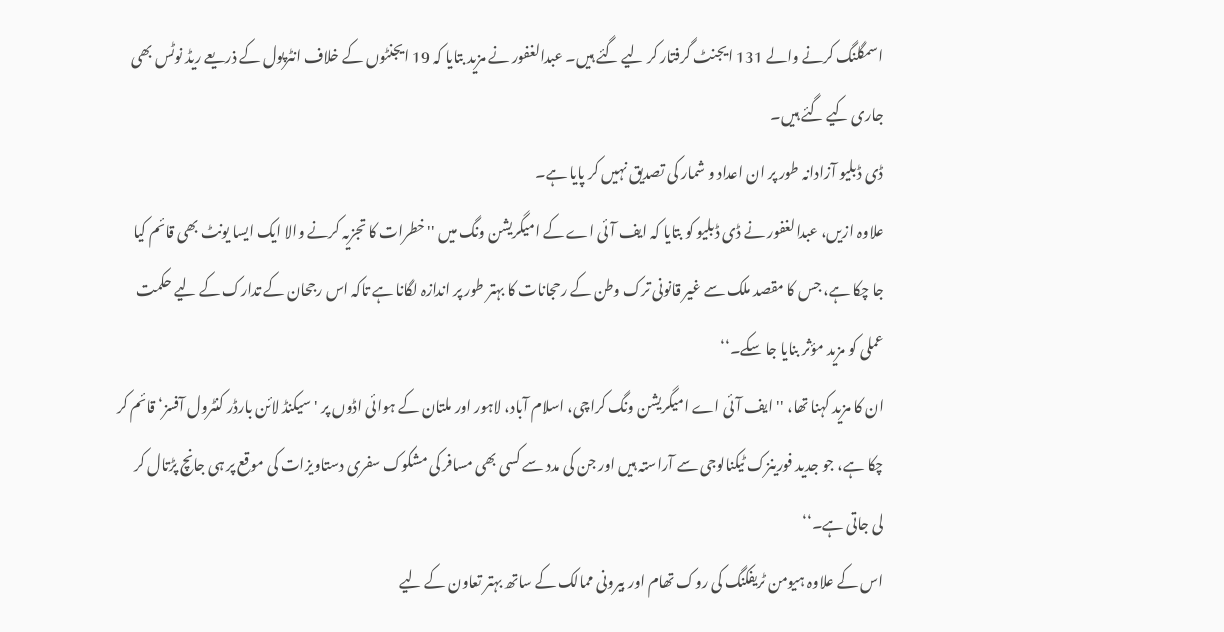اسمگلنگ کرنے والے 131 ایجنٹ گرفتار کر لیے گئے ہیں۔ عبدالغفور نے مزید بتایا کہ 19 ایجنٹوں کے خلاف انٹرپول کے ذریعے ریڈ نوٹس بھی جاری کیے گئے ہیں۔
ڈی ڈبلیو آزادانہ طور پر ان اعداد و شمار کی تصدیق نہیں کر پایا ہے۔
علاوہ ازیں، عبدالغفور نے ڈی ڈبلیو کو بتایا کہ ایف آئی اے کے امیگریشن ونگ میں ''خطرات کا تجزیہ کرنے والا ایک ایسا یونٹ بھی قائم کیا جا چکا ہے، جس کا مقصد ملک سے غیر قانونی ترک وطن کے رحجانات کا بہتر طور پر اندازہ لگانا ہے تاکہ اس رجحان کے تدارک کے لیے حکمت عملی کو مزید مؤثر بنایا جا سکے۔‘‘
ان کا مزید کہنا تھا، ''ایف آئی اے امیگریشن ونگ کراچی، اسلام آباد، لاہور اور ملتان کے ہوائی اڈوں پر 'سیکنڈ لائن بارڈر کنٹرول آفسز‘ قائم کر چکا ہے، جو جدید فورینزک ٹیکنالوجی سے آراستہ ہیں اور جن کی مدد سے کسی بھی مسافر کی مشکوک سفری دستاویزات کی موقع پر ہی جانچ پڑتال کر لی جاتی ہے۔‘‘
اس کے علاوہ ہیومن ٹریفکنگ کی روک تھام اور بیرونی ممالک کے ساتھ بہتر تعاون کے لیے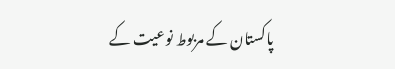پاکستان کے مربوط نوعیت کے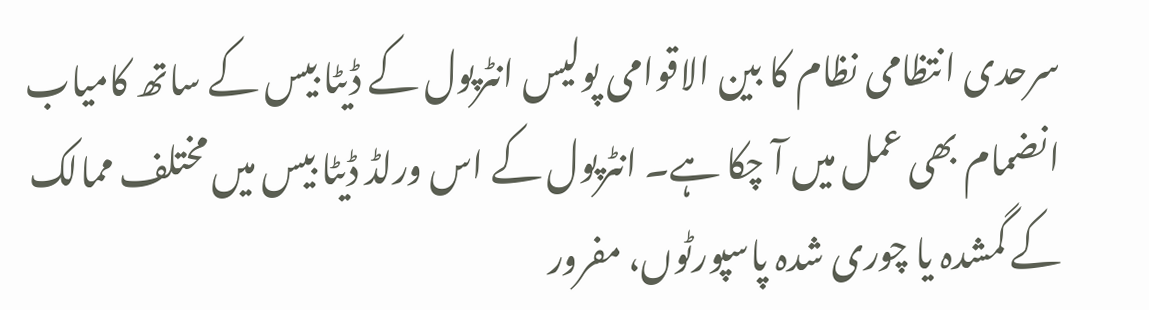سرحدی انتظامی نظام کا بین الاقوامی پولیس انٹرپول کے ڈیٹا بیس کے ساتھ کامیاب انضمام بھی عمل میں آ چکا ہے۔ انٹرپول کے اس ورلڈ ڈیٹا بیس میں مختلف ممالک کے گمشدہ یا چوری شدہ پاسپورٹوں، مفرور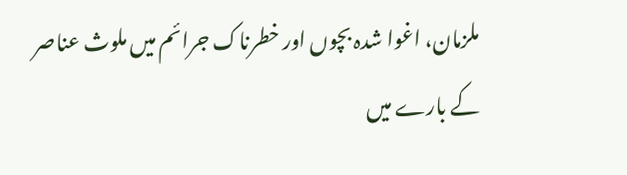ملزمان، اغوا شدہ بچوں اور خطرناک جرائم میں ملوث عناصر کے بارے میں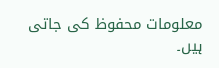معلومات محفوظ کی جاتی ہیں۔